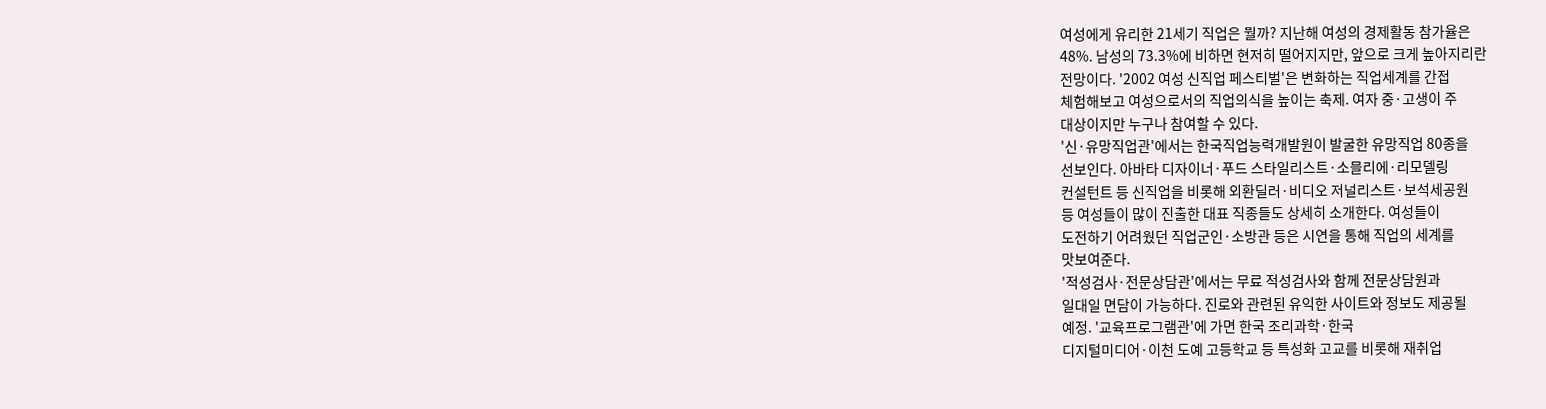여성에게 유리한 21세기 직업은 뭘까? 지난해 여성의 경제활동 참가율은
48%. 남성의 73.3%에 비하면 현저히 떨어지지만, 앞으로 크게 높아지리란
전망이다. '2002 여성 신직업 페스티벌'은 변화하는 직업세계를 간접
체험해보고 여성으로서의 직업의식을 높이는 축제. 여자 중·고생이 주
대상이지만 누구나 참여할 수 있다.
'신·유망직업관'에서는 한국직업능력개발원이 발굴한 유망직업 80종을
선보인다. 아바타 디자이너·푸드 스타일리스트·소믈리에·리모델링
컨설턴트 등 신직업을 비롯해 외환딜러·비디오 저널리스트·보석세공원
등 여성들이 많이 진출한 대표 직종들도 상세히 소개한다. 여성들이
도전하기 어려웠던 직업군인·소방관 등은 시연을 통해 직업의 세계를
맛보여준다.
'적성검사·전문상담관'에서는 무료 적성검사와 함께 전문상담원과
일대일 면담이 가능하다. 진로와 관련된 유익한 사이트와 정보도 제공될
예정. '교육프로그램관'에 가면 한국 조리과학·한국
디지털미디어·이천 도예 고등학교 등 특성화 고교를 비롯해 재취업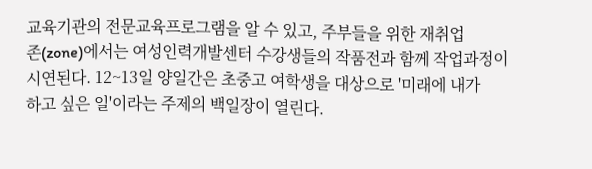교육기관의 전문교육프로그램을 알 수 있고, 주부들을 위한 재취업
존(zone)에서는 여성인력개발센터 수강생들의 작품전과 함께 작업과정이
시연된다. 12~13일 양일간은 초중고 여학생을 대상으로 '미래에 내가
하고 싶은 일'이라는 주제의 백일장이 열린다.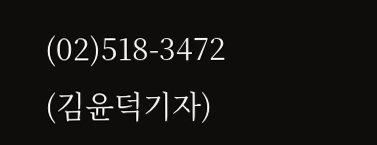(02)518-3472
(김윤덕기자)